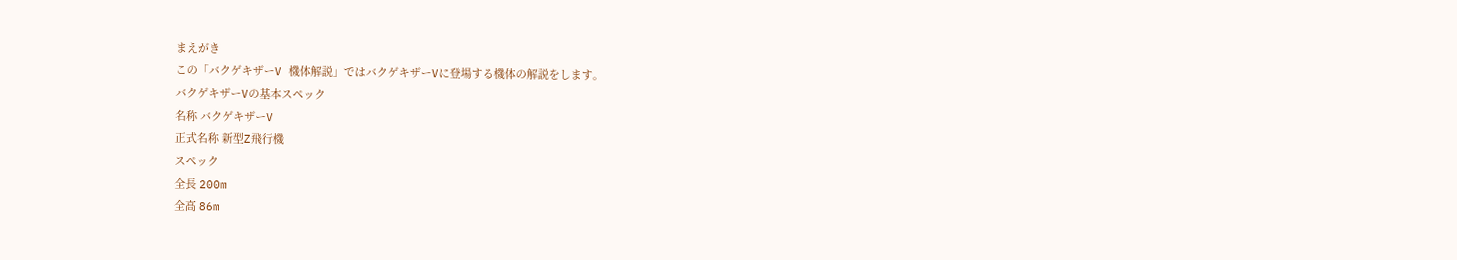まえがき
この「バクゲキザーV 機体解説」ではバクゲキザーVに登場する機体の解説をします。
バクゲキザーVの基本スペック
名称 バクゲキザーV
正式名称 新型Z飛行機
スペック
全長 200m
全高 86m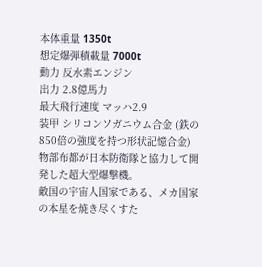本体重量 1350t
想定爆弾積載量 7000t
動力 反水素エンジン
出力 2.8億馬力
最大飛行速度 マッハ2.9
装甲 シリコンソガニウム合金 (鉄の850倍の強度を持つ形状記憶合金)
物部布都が日本防衛隊と協力して開発した超大型爆撃機。
敵国の宇宙人国家である、メカ国家の本星を焼き尽くすた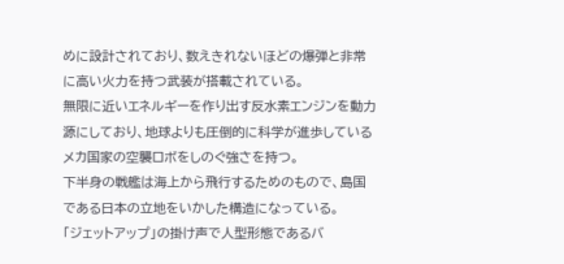めに設計されており、数えきれないほどの爆弾と非常に高い火力を持つ武装が搭載されている。
無限に近いエネルギーを作り出す反水素エンジンを動力源にしており、地球よりも圧倒的に科学が進歩しているメカ国家の空襲ロボをしのぐ強さを持つ。
下半身の戦艦は海上から飛行するためのもので、島国である日本の立地をいかした構造になっている。
「ジェットアップ」の掛け声で人型形態であるバ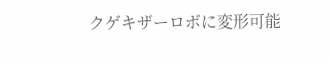クゲキザーロボに変形可能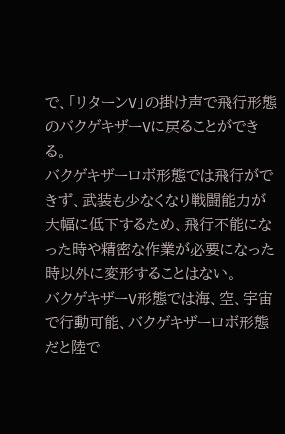で、「リターンV」の掛け声で飛行形態のバクゲキザーVに戻ることができる。
バクゲキザーロボ形態では飛行ができず、武装も少なくなり戦闘能力が大幅に低下するため、飛行不能になった時や精密な作業が必要になった時以外に変形することはない。
バクゲキザーV形態では海、空、宇宙で行動可能、バクゲキザーロボ形態だと陸で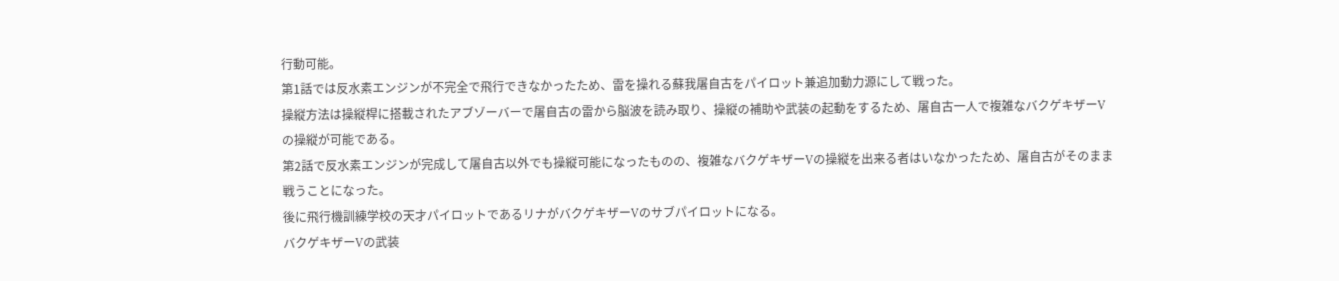行動可能。
第1話では反水素エンジンが不完全で飛行できなかったため、雷を操れる蘇我屠自古をパイロット兼追加動力源にして戦った。
操縦方法は操縦桿に搭載されたアブゾーバーで屠自古の雷から脳波を読み取り、操縦の補助や武装の起動をするため、屠自古一人で複雑なバクゲキザーVの操縦が可能である。
第2話で反水素エンジンが完成して屠自古以外でも操縦可能になったものの、複雑なバクゲキザーVの操縦を出来る者はいなかったため、屠自古がそのまま戦うことになった。
後に飛行機訓練学校の天才パイロットであるリナがバクゲキザーVのサブパイロットになる。
バクゲキザーVの武装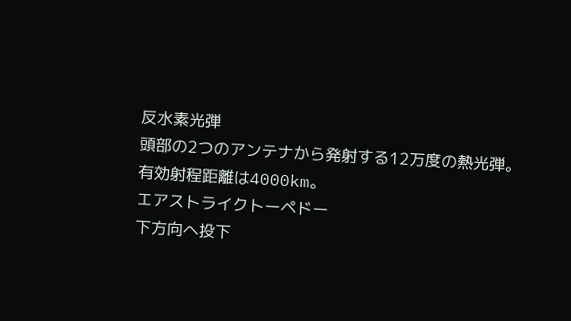反水素光弾
頭部の2つのアンテナから発射する12万度の熱光弾。
有効射程距離は4000km。
エアストライクトーペドー
下方向へ投下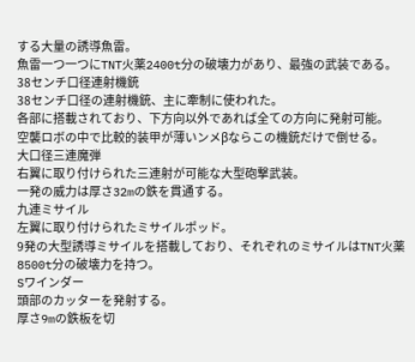する大量の誘導魚雷。
魚雷一つ一つにTNT火薬2400t分の破壊力があり、最強の武装である。
38センチ口径連射機銃
38センチ口径の連射機銃、主に牽制に使われた。
各部に搭載されており、下方向以外であれば全ての方向に発射可能。
空襲ロボの中で比較的装甲が薄いンメβならこの機銃だけで倒せる。
大口径三連魔弾
右翼に取り付けられた三連射が可能な大型砲撃武装。
一発の威力は厚さ32mの鉄を貫通する。
九連ミサイル
左翼に取り付けられたミサイルポッド。
9発の大型誘導ミサイルを搭載しており、それぞれのミサイルはTNT火薬8500t分の破壊力を持つ。
Sワインダー
頭部のカッターを発射する。
厚さ9mの鉄板を切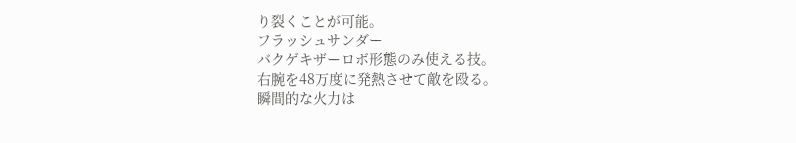り裂くことが可能。
フラッシュサンダー
バクゲキザーロボ形態のみ使える技。
右腕を48万度に発熱させて敵を殴る。
瞬間的な火力は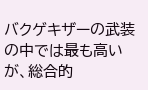バクゲキザーの武装の中では最も高いが、総合的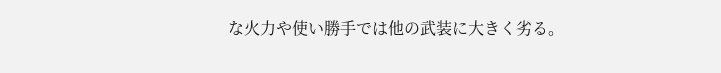な火力や使い勝手では他の武装に大きく劣る。